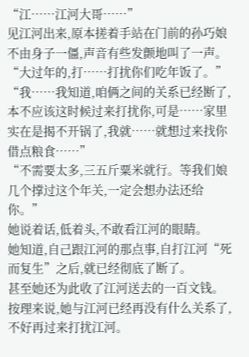“江……江河大哥……”
见江河出来,原本搓着手站在门前的孙巧娘不由身子一僵,声音有些发颤地叫了一声。
“大过年的,打……打扰你们吃年饭了。”
“我……我知道,咱俩之间的关系已经断了,本不应该这时候过来打扰你,可是……家里实在是揭不开锅了,我就……就想过来找你借点粮食……”
“不需要太多,三五斤粟米就行。等我们娘几个撑过这个年关,一定会想办法还给你。”
她说着话,低着头,不敢看江河的眼睛。
她知道,自己跟江河的那点事,自打江河“死而复生”之后,就已经彻底了断了。
甚至她还为此收了江河送去的一百文钱。
按理来说,她与江河已经再没有什么关系了,不好再过来打扰江河。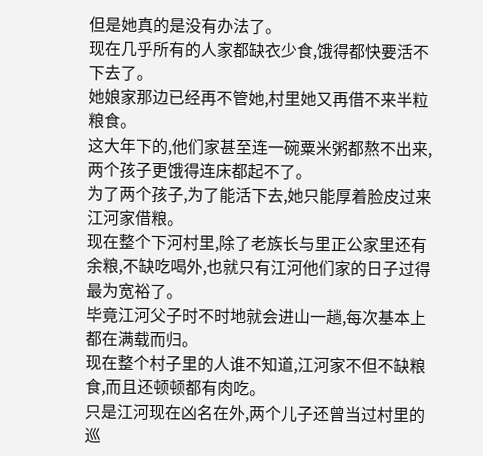但是她真的是没有办法了。
现在几乎所有的人家都缺衣少食,饿得都快要活不下去了。
她娘家那边已经再不管她,村里她又再借不来半粒粮食。
这大年下的,他们家甚至连一碗粟米粥都熬不出来,两个孩子更饿得连床都起不了。
为了两个孩子,为了能活下去,她只能厚着脸皮过来江河家借粮。
现在整个下河村里,除了老族长与里正公家里还有余粮,不缺吃喝外,也就只有江河他们家的日子过得最为宽裕了。
毕竟江河父子时不时地就会进山一趟,每次基本上都在满载而归。
现在整个村子里的人谁不知道,江河家不但不缺粮食,而且还顿顿都有肉吃。
只是江河现在凶名在外,两个儿子还曾当过村里的巡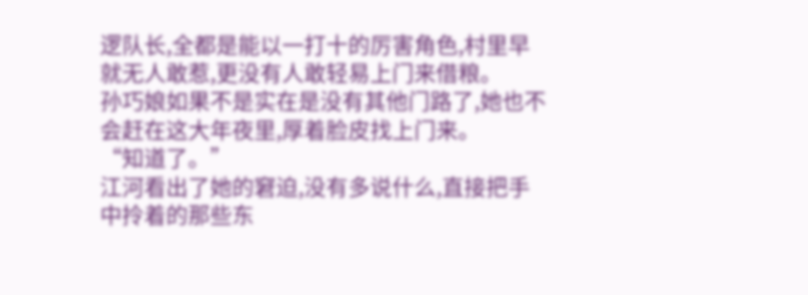逻队长,全都是能以一打十的厉害角色,村里早就无人敢惹,更没有人敢轻易上门来借粮。
孙巧娘如果不是实在是没有其他门路了,她也不会赶在这大年夜里,厚着脸皮找上门来。
“知道了。”
江河看出了她的窘迫,没有多说什么,直接把手中拎着的那些东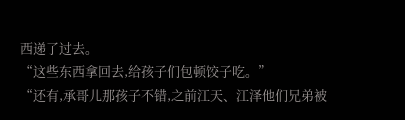西递了过去。
“这些东西拿回去,给孩子们包顿饺子吃。”
“还有,承哥儿那孩子不错,之前江天、江泽他们兄弟被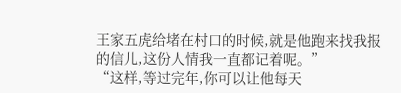王家五虎给堵在村口的时候,就是他跑来找我报的信儿,这份人情我一直都记着呢。”
“这样,等过完年,你可以让他每天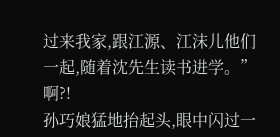过来我家,跟江源、江沫儿他们一起,随着沈先生读书进学。”
啊?!
孙巧娘猛地抬起头,眼中闪过一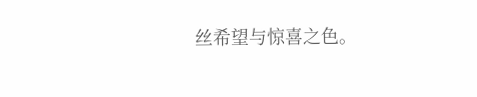丝希望与惊喜之色。